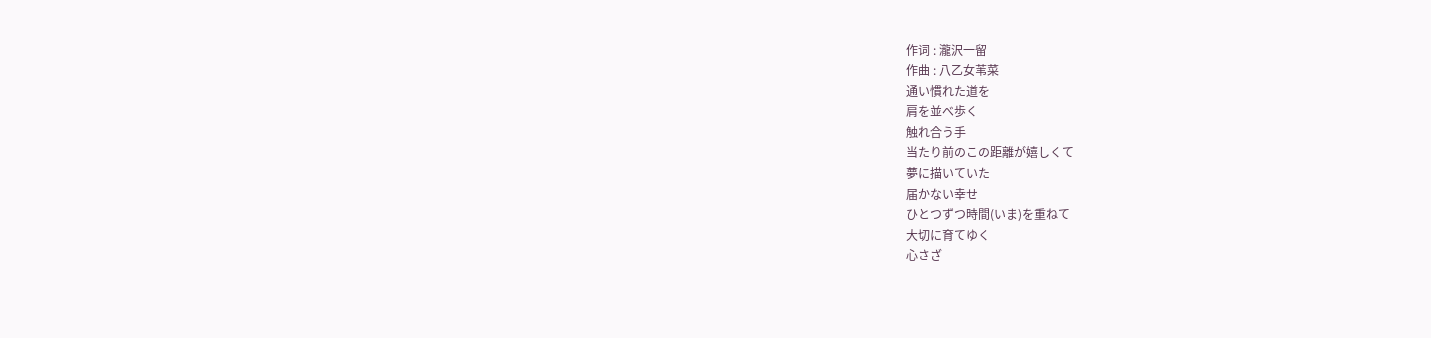作词 : 瀧沢一留
作曲 : 八乙女苇菜
通い慣れた道を
肩を並べ歩く
触れ合う手
当たり前のこの距離が嬉しくて
夢に描いていた
届かない幸せ
ひとつずつ時間(いま)を重ねて
大切に育てゆく
心さざ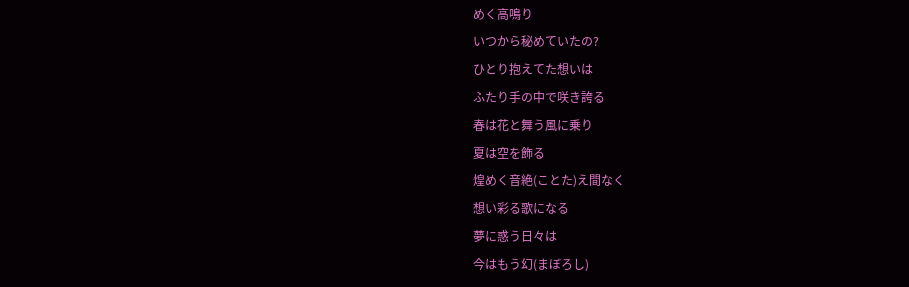めく高鳴り
いつから秘めていたの?
ひとり抱えてた想いは
ふたり手の中で咲き誇る
春は花と舞う風に乗り
夏は空を飾る
煌めく音絶(ことた)え間なく
想い彩る歌になる
夢に惑う日々は
今はもう幻(まぼろし)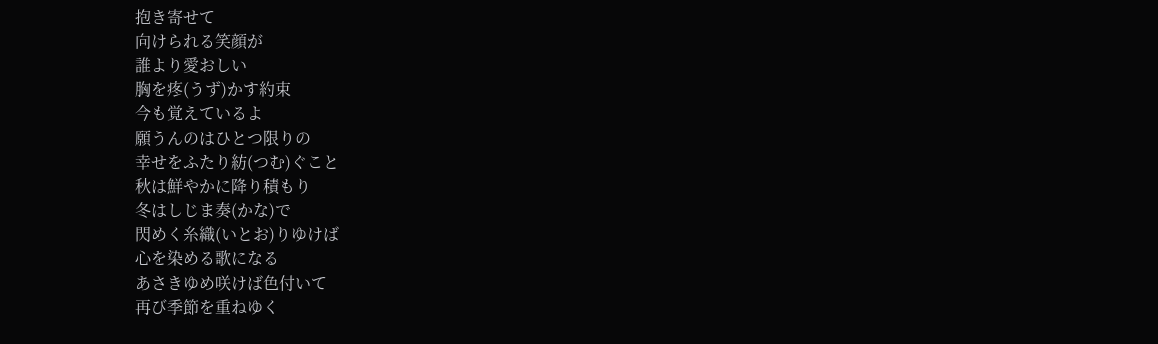抱き寄せて
向けられる笑顔が
誰より愛おしい
胸を疼(うず)かす約束
今も覚えているよ
願うんのはひとつ限りの
幸せをふたり紡(つむ)ぐこと
秋は鮮やかに降り積もり
冬はしじま奏(かな)で
閃めく糸織(いとお)りゆけば
心を染める歌になる
あさきゆめ咲けば色付いて
再び季節を重ねゆく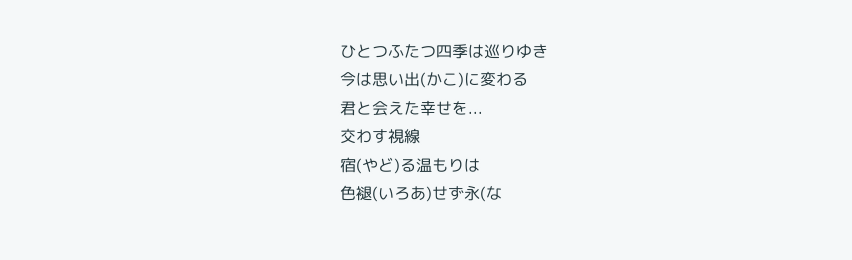ひとつふたつ四季は巡りゆき
今は思い出(かこ)に変わる
君と会えた幸せを...
交わす視線
宿(やど)る温もりは
色褪(いろあ)せず永(な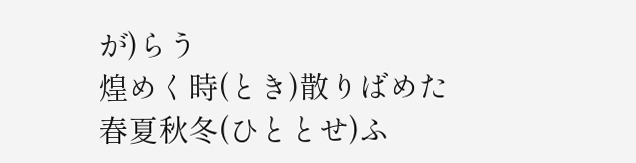が)らう
煌めく時(とき)散りばめた
春夏秋冬(ひととせ)ふ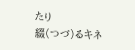たり
綴(つづ)るキネ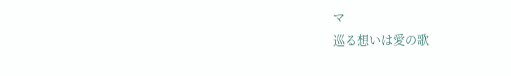マ
巡る想いは愛の歌